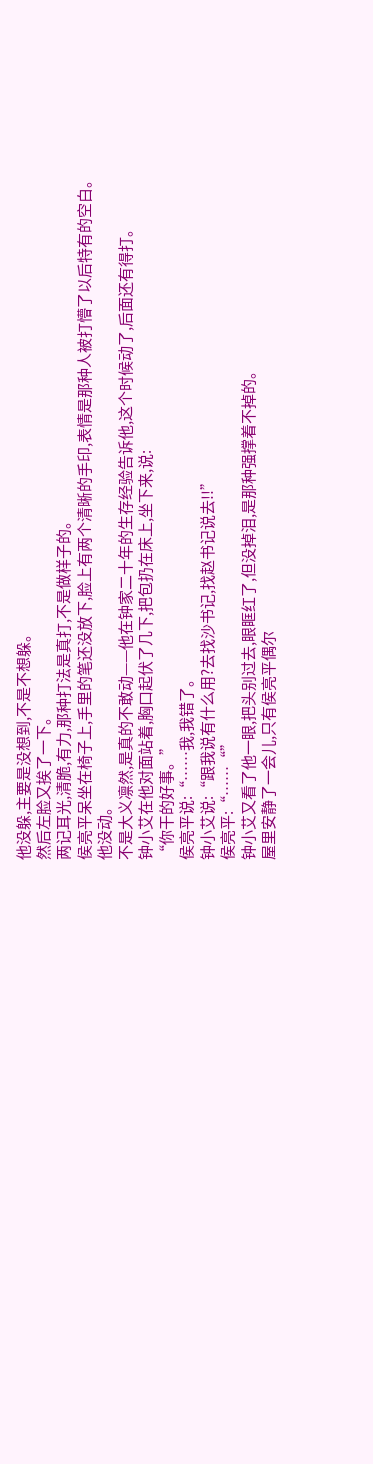他没躲,主要是没想到,不是不想躲。
然后左脸又挨了一下。
两记耳光,清脆,有力,那种打法是真打,不是做样子的。
侯亮平呆坐在椅子上,手里的笔还没放下,脸上有两个清晰的手印,表情是那种人被打懵了以后特有的空白。
他没动。
不是大义凛然,是真的不敢动——他在钟家二十年的生存经验告诉他,这个时候动了,后面还有得打。
钟小艾在他对面站着,胸口起伏了几下,把包扔在床上,坐下来,说:
“你干的好事。”
侯亮平说:“……我,我错了。
钟小艾说:“跟我说有什么用?去找沙书记,找赵书记说去!!”
侯亮平:“……“”
钟小艾又看了他一眼,把头别过去,眼眶红了,但没掉泪,是那种强撑着不掉的。
屋里安静了一会儿,只有侯亮平偶尔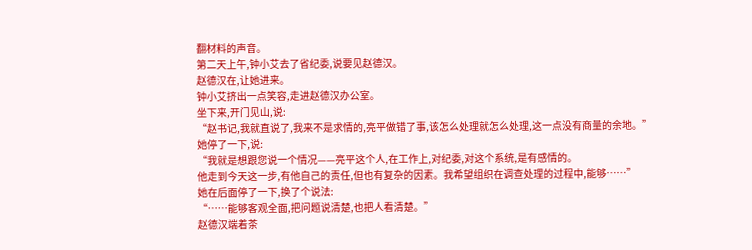翻材料的声音。
第二天上午,钟小艾去了省纪委,说要见赵德汉。
赵德汉在,让她进来。
钟小艾挤出一点笑容,走进赵德汉办公室。
坐下来,开门见山,说:
“赵书记,我就直说了,我来不是求情的,亮平做错了事,该怎么处理就怎么处理,这一点没有商量的余地。”
她停了一下,说:
“我就是想跟您说一个情况——亮平这个人,在工作上,对纪委,对这个系统,是有感情的。
他走到今天这一步,有他自己的责任,但也有复杂的因素。我希望组织在调查处理的过程中,能够……”
她在后面停了一下,换了个说法:
“……能够客观全面,把问题说清楚,也把人看清楚。”
赵德汉端着茶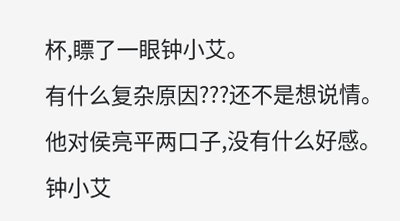杯,瞟了一眼钟小艾。
有什么复杂原因???还不是想说情。
他对侯亮平两口子,没有什么好感。
钟小艾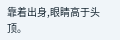靠着出身,眼睛高于头顶。